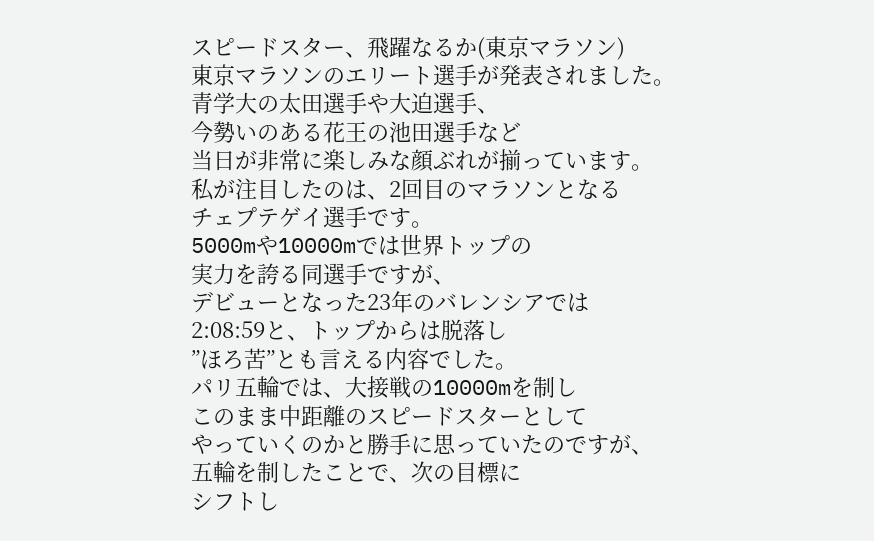スピードスター、飛躍なるか(東京マラソン)
東京マラソンのエリート選手が発表されました。
青学大の太田選手や大迫選手、
今勢いのある花王の池田選手など
当日が非常に楽しみな顔ぶれが揃っています。
私が注目したのは、2回目のマラソンとなる
チェプテゲイ選手です。
5000mや10000mでは世界トップの
実力を誇る同選手ですが、
デビューとなった23年のバレンシアでは
2:08:59と、トップからは脱落し
”ほろ苦”とも言える内容でした。
パリ五輪では、大接戦の10000mを制し
このまま中距離のスピードスターとして
やっていくのかと勝手に思っていたのですが、
五輪を制したことで、次の目標に
シフトし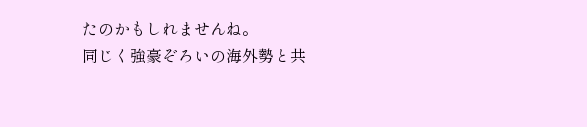たのかもしれませんね。
同じく強豪ぞろいの海外勢と共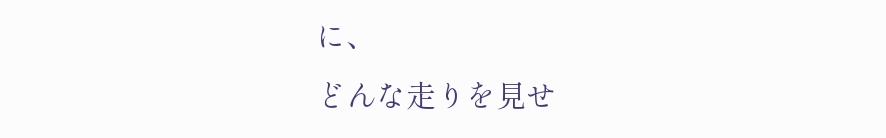に、
どんな走りを見せ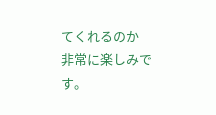てくれるのか
非常に楽しみです。